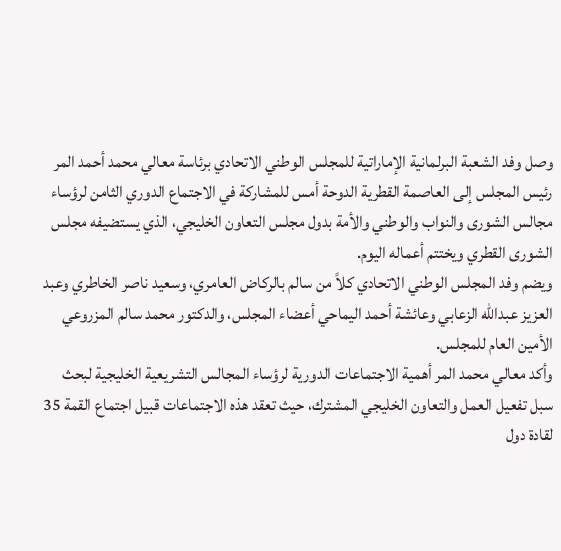وصل وفد الشعبة البرلمانية الإماراتية للمجلس الوطني الاتحادي برئاسة معالي محمد أحمد المر رئيس المجلس إلى العاصمة القطرية الدوحة أمس للمشاركة في الاجتماع الدوري الثامن لرؤساء مجالس الشورى والنواب والوطني والأمة بدول مجلس التعاون الخليجي، الذي يستضيفه مجلس الشورى القطري ويختتم أعماله اليوم.
ويضم وفد المجلس الوطني الاتحادي كلاً من سالم بالركاض العامري، وسعيد ناصر الخاطري وعبد العزيز عبدالله الزعابي وعائشة أحمد اليماحي أعضاء المجلس، والدكتور محمد سالم المزروعي الأمين العام للمجلس.
وأكد معالي محمد المر أهمية الاجتماعات الدورية لرؤساء المجالس التشريعية الخليجية لبحث سبل تفعيل العمل والتعاون الخليجي المشترك، حيث تعقد هذه الاجتماعات قبيل اجتماع القمة 35 لقادة دول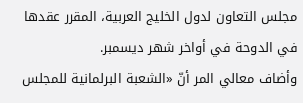مجلس التعاون لدول الخليج العربية، المقرر عقدها في الدوحة في أواخر شهر ديسمبر.
وأضاف معالي المر أنّ «الشعبة البرلمانية للمجلس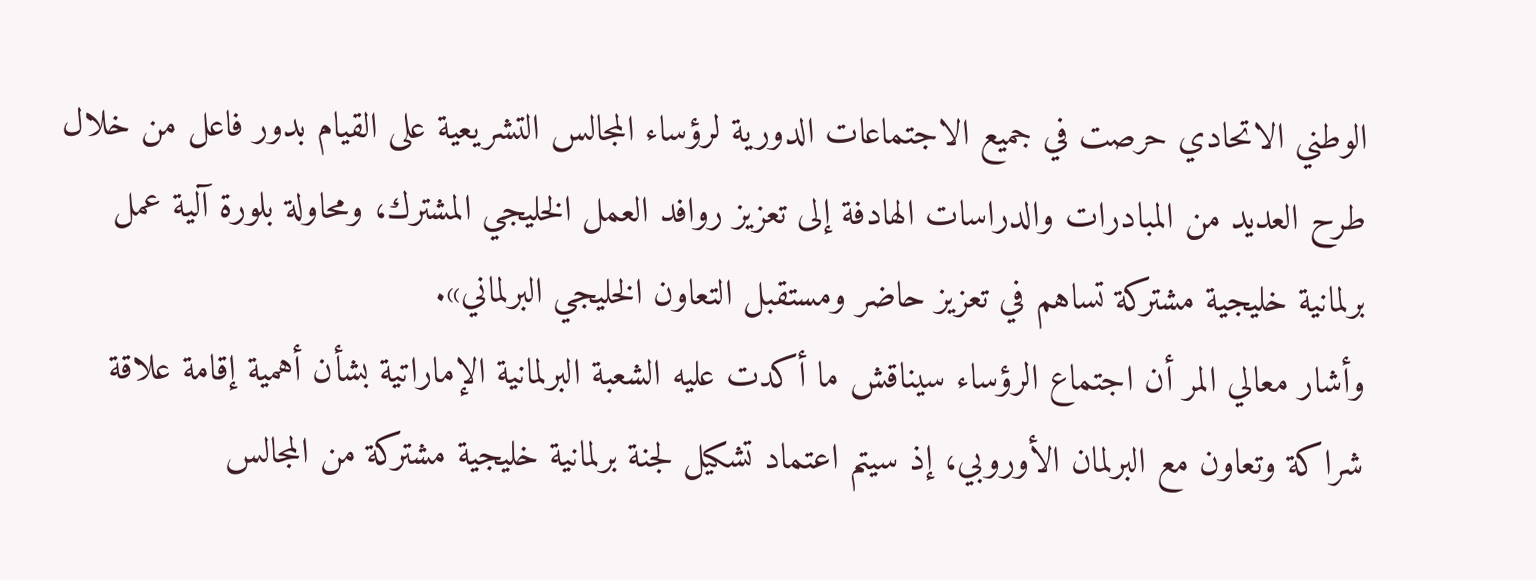الوطني الاتحادي حرصت في جميع الاجتماعات الدورية لرؤساء المجالس التشريعية على القيام بدور فاعل من خلال طرح العديد من المبادرات والدراسات الهادفة إلى تعزيز روافد العمل الخليجي المشترك، ومحاولة بلورة آلية عمل برلمانية خليجية مشتركة تساهم في تعزيز حاضر ومستقبل التعاون الخليجي البرلماني».
وأشار معالي المر أن اجتماع الرؤساء سيناقش ما أكدت عليه الشعبة البرلمانية الإماراتية بشأن أهمية إقامة علاقة شراكة وتعاون مع البرلمان الأوروبي، إذ سيتم اعتماد تشكيل لجنة برلمانية خليجية مشتركة من المجالس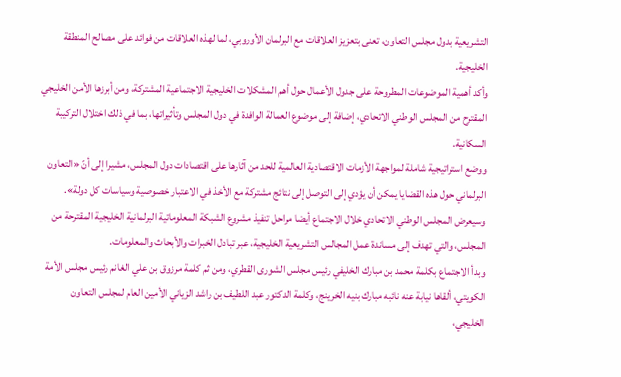التشريعية بدول مجلس التعاون، تعنى بتعزيز العلاقات مع البرلمان الأوروبي، لما لهذه العلاقات من فوائد على مصالح المنطقة الخليجية.
وأكد أهمية الموضوعات المطروحة على جدول الأعمال حول أهم المشكلات الخليجية الاجتماعية المشتركة، ومن أبرزها الأمن الخليجي المقترح من المجلس الوطني الاتحادي، إضافة إلى موضوع العمالة الوافدة في دول المجلس وتأثيراتها، بما في ذلك اختلال التركيبة السكانية.
ووضع استراتيجية شاملة لمواجهة الأزمات الاقتصادية العالمية للحد من آثارها على اقتصادات دول المجلس، مشيرا إلى أنّ «التعاون البرلماني حول هذه القضايا يمكن أن يؤدي إلى التوصل إلى نتائج مشتركة مع الأخذ في الاعتبار خصوصية وسياسات كل دولة».
وسيعرض المجلس الوطني الاتحادي خلال الاجتماع أيضا مراحل تنفيذ مشروع الشبكة المعلوماتية البرلمانية الخليجية المقترحة من المجلس، والتي تهدف إلى مساندة عمل المجالس التشريعية الخليجية، عبر تبادل الخبرات والأبحاث والمعلومات.
وبدأ الاجتماع بكلمة محمد بن مبارك الخليفي رئيس مجلس الشورى القطري، ومن ثم كلمة مرزوق بن علي الغانم رئيس مجلس الأمة الكويتي، ألقاها نيابة عنه نائبه مبارك بنيه الخرينج، وكلمة الدكتور عبد اللطيف بن راشد الزياني الأمين العام لمجلس التعاون الخليجي،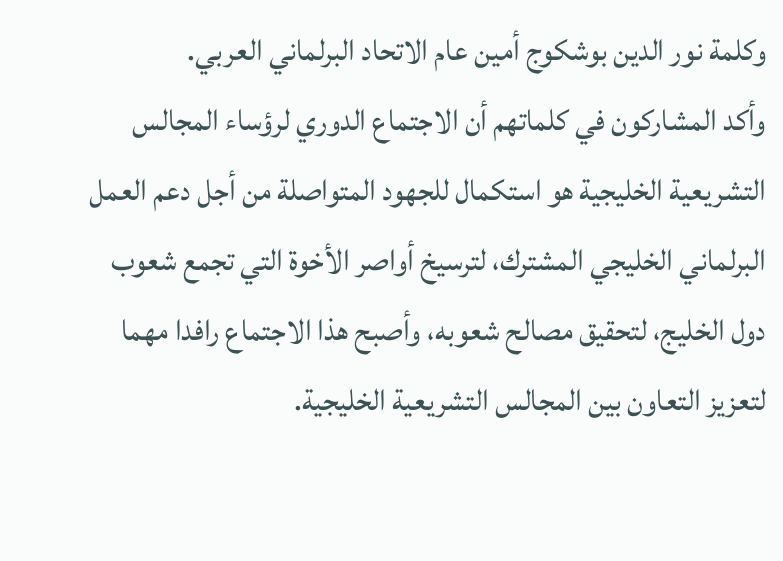وكلمة نور الدين بوشكوج أمين عام الاتحاد البرلماني العربي.
وأكد المشاركون في كلماتهم أن الاجتماع الدوري لرؤساء المجالس التشريعية الخليجية هو استكمال للجهود المتواصلة من أجل دعم العمل البرلماني الخليجي المشترك، لترسيخ أواصر الأخوة التي تجمع شعوب دول الخليج، لتحقيق مصالح شعوبه، وأصبح هذا الاجتماع رافدا مهما لتعزيز التعاون بين المجالس التشريعية الخليجية.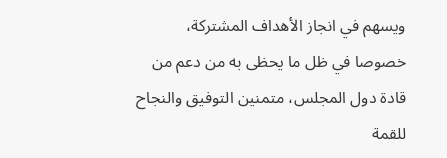ويسهم في انجاز الأهداف المشتركة، خصوصا في ظل ما يحظى به من دعم من قادة دول المجلس، متمنين التوفيق والنجاح للقمة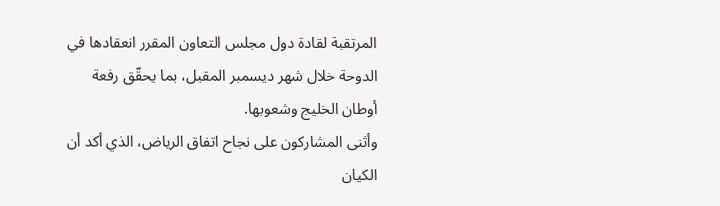المرتقبة لقادة دول مجلس التعاون المقرر انعقادها في الدوحة خلال شهر ديسمبر المقبل، بما يحقّق رفعة أوطان الخليج وشعوبها.
وأثنى المشاركون على نجاح اتفاق الرياض، الذي أكد أن الكيان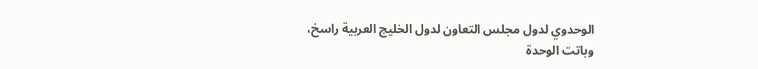الوحدوي لدول مجلس التعاون لدول الخليج العربية راسخ، وباتت الوحدة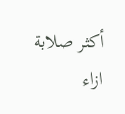أكثر صلابة ازاء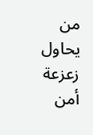من يحاول زعزعة أمن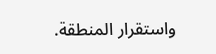واستقرار المنطقة.